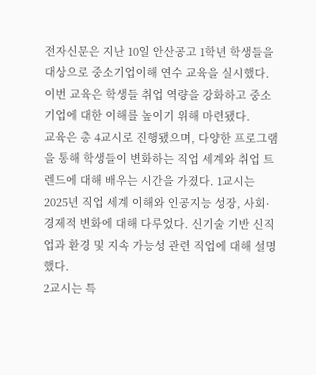전자신문은 지난 10일 안산공고 1학년 학생들을 대상으로 중소기업이해 연수 교육을 실시했다. 이번 교육은 학생들 취업 역량을 강화하고 중소기업에 대한 이해를 높이기 위해 마련됐다.
교육은 총 4교시로 진행됐으며, 다양한 프로그램을 통해 학생들이 변화하는 직업 세계와 취업 트렌드에 대해 배우는 시간을 가졌다. 1교시는 2025년 직업 세계 이해와 인공지능 성장, 사회·경제적 변화에 대해 다루었다. 신기술 기반 신직업과 환경 및 지속 가능성 관련 직업에 대해 설명했다.
2교시는 특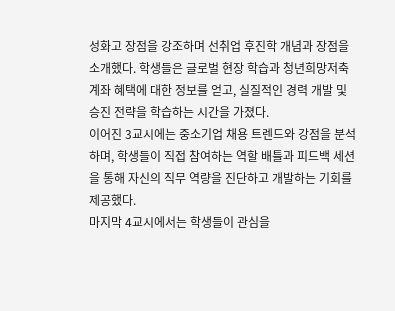성화고 장점을 강조하며 선취업 후진학 개념과 장점을 소개했다. 학생들은 글로벌 현장 학습과 청년희망저축계좌 혜택에 대한 정보를 얻고, 실질적인 경력 개발 및 승진 전략을 학습하는 시간을 가졌다.
이어진 3교시에는 중소기업 채용 트렌드와 강점을 분석하며, 학생들이 직접 참여하는 역할 배틀과 피드백 세션을 통해 자신의 직무 역량을 진단하고 개발하는 기회를 제공했다.
마지막 4교시에서는 학생들이 관심을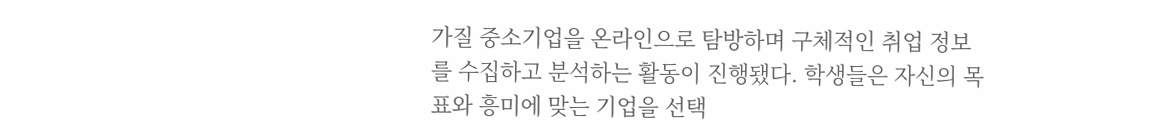가질 중소기업을 온라인으로 탐방하며 구체적인 취업 정보를 수집하고 분석하는 활동이 진행됐다. 학생들은 자신의 목표와 흥미에 맞는 기업을 선택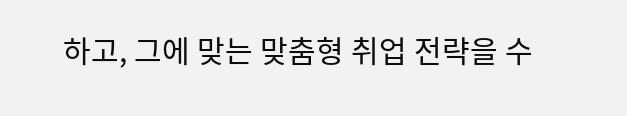하고, 그에 맞는 맞춤형 취업 전략을 수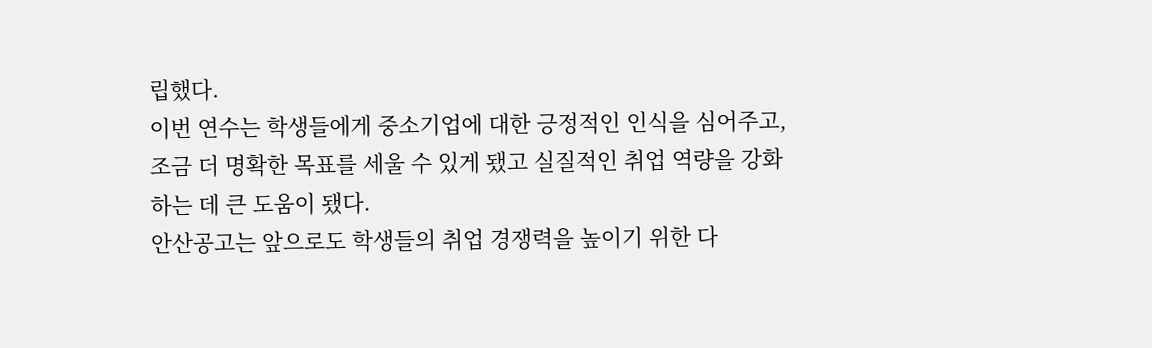립했다.
이번 연수는 학생들에게 중소기업에 대한 긍정적인 인식을 심어주고, 조금 더 명확한 목표를 세울 수 있게 됐고 실질적인 취업 역량을 강화하는 데 큰 도움이 됐다.
안산공고는 앞으로도 학생들의 취업 경쟁력을 높이기 위한 다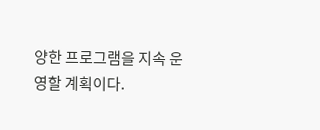양한 프로그램을 지속 운영할 계획이다.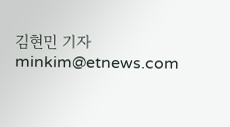김현민 기자 minkim@etnews.com